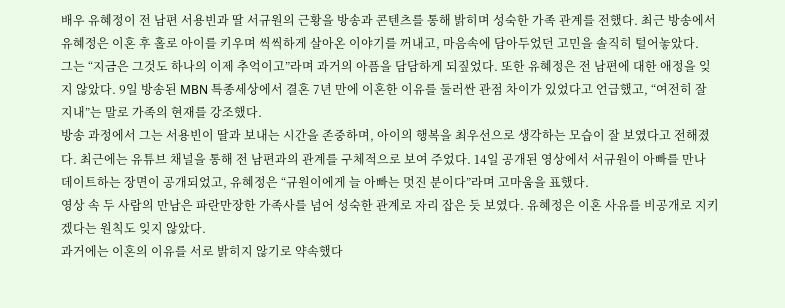배우 유혜정이 전 남편 서용빈과 딸 서규원의 근황을 방송과 콘텐츠를 통해 밝히며 성숙한 가족 관계를 전했다. 최근 방송에서 유혜정은 이혼 후 홀로 아이를 키우며 씩씩하게 살아온 이야기를 꺼내고, 마음속에 담아두었던 고민을 솔직히 털어놓았다.
그는 “지금은 그것도 하나의 이제 추억이고”라며 과거의 아픔을 담담하게 되짚었다. 또한 유혜정은 전 남편에 대한 애정을 잊지 않았다. 9일 방송된 MBN 특종세상에서 결혼 7년 만에 이혼한 이유를 둘러싼 관점 차이가 있었다고 언급했고, “여전히 잘 지내”는 말로 가족의 현재를 강조했다.
방송 과정에서 그는 서용빈이 딸과 보내는 시간을 존중하며, 아이의 행복을 최우선으로 생각하는 모습이 잘 보였다고 전해졌다. 최근에는 유튜브 채널을 통해 전 남편과의 관계를 구체적으로 보여 주었다. 14일 공개된 영상에서 서규원이 아빠를 만나 데이트하는 장면이 공개되었고, 유혜정은 “규원이에게 늘 아빠는 멋진 분이다”라며 고마움을 표했다.
영상 속 두 사람의 만남은 파란만장한 가족사를 넘어 성숙한 관계로 자리 잡은 듯 보였다. 유혜정은 이혼 사유를 비공개로 지키겠다는 원칙도 잊지 않았다.
과거에는 이혼의 이유를 서로 밝히지 않기로 약속했다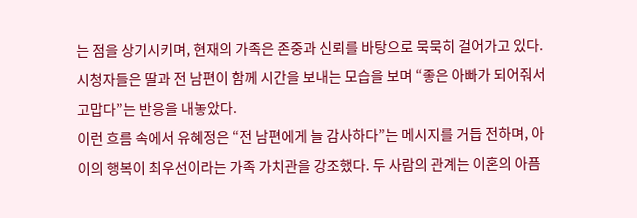는 점을 상기시키며, 현재의 가족은 존중과 신뢰를 바탕으로 묵묵히 걸어가고 있다. 시청자들은 딸과 전 남편이 함께 시간을 보내는 모습을 보며 “좋은 아빠가 되어줘서 고맙다”는 반응을 내놓았다.
이런 흐름 속에서 유혜정은 “전 남편에게 늘 감사하다”는 메시지를 거듭 전하며, 아이의 행복이 최우선이라는 가족 가치관을 강조했다. 두 사람의 관계는 이혼의 아픔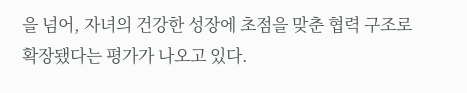을 넘어, 자녀의 건강한 성장에 초점을 맞춘 협력 구조로 확장됐다는 평가가 나오고 있다.